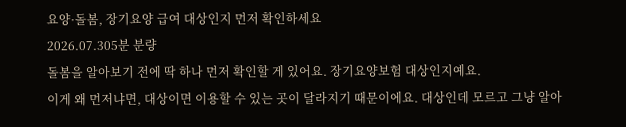요양·돌봄, 장기요양 급여 대상인지 먼저 확인하세요
2026.07.305분 분량
돌봄을 알아보기 전에 딱 하나 먼저 확인할 게 있어요. 장기요양보험 대상인지예요.
이게 왜 먼저냐면, 대상이면 이용할 수 있는 곳이 달라지기 때문이에요. 대상인데 모르고 그냥 알아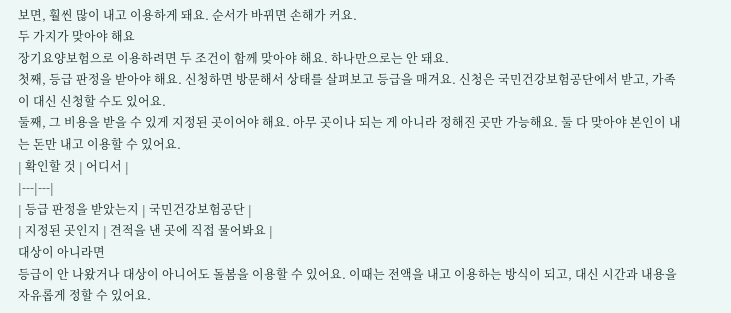보면, 훨씬 많이 내고 이용하게 돼요. 순서가 바뀌면 손해가 커요.
두 가지가 맞아야 해요
장기요양보험으로 이용하려면 두 조건이 함께 맞아야 해요. 하나만으로는 안 돼요.
첫째, 등급 판정을 받아야 해요. 신청하면 방문해서 상태를 살펴보고 등급을 매겨요. 신청은 국민건강보험공단에서 받고, 가족이 대신 신청할 수도 있어요.
둘째, 그 비용을 받을 수 있게 지정된 곳이어야 해요. 아무 곳이나 되는 게 아니라 정해진 곳만 가능해요. 둘 다 맞아야 본인이 내는 돈만 내고 이용할 수 있어요.
| 확인할 것 | 어디서 |
|---|---|
| 등급 판정을 받았는지 | 국민건강보험공단 |
| 지정된 곳인지 | 견적을 낸 곳에 직접 물어봐요 |
대상이 아니라면
등급이 안 나왔거나 대상이 아니어도 돌봄을 이용할 수 있어요. 이때는 전액을 내고 이용하는 방식이 되고, 대신 시간과 내용을 자유롭게 정할 수 있어요.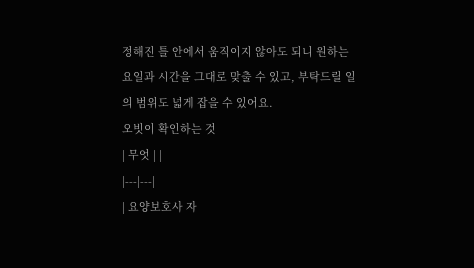정해진 틀 안에서 움직이지 않아도 되니 원하는 요일과 시간을 그대로 맞출 수 있고, 부탁드릴 일의 범위도 넓게 잡을 수 있어요.
오빗이 확인하는 것
| 무엇 | |
|---|---|
| 요양보호사 자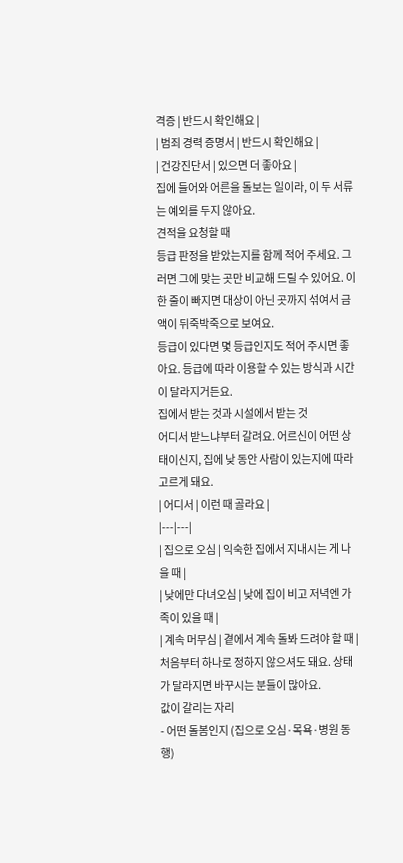격증 | 반드시 확인해요 |
| 범죄 경력 증명서 | 반드시 확인해요 |
| 건강진단서 | 있으면 더 좋아요 |
집에 들어와 어른을 돌보는 일이라, 이 두 서류는 예외를 두지 않아요.
견적을 요청할 때
등급 판정을 받았는지를 함께 적어 주세요. 그러면 그에 맞는 곳만 비교해 드릴 수 있어요. 이 한 줄이 빠지면 대상이 아닌 곳까지 섞여서 금액이 뒤죽박죽으로 보여요.
등급이 있다면 몇 등급인지도 적어 주시면 좋아요. 등급에 따라 이용할 수 있는 방식과 시간이 달라지거든요.
집에서 받는 것과 시설에서 받는 것
어디서 받느냐부터 갈려요. 어르신이 어떤 상태이신지, 집에 낮 동안 사람이 있는지에 따라 고르게 돼요.
| 어디서 | 이런 때 골라요 |
|---|---|
| 집으로 오심 | 익숙한 집에서 지내시는 게 나을 때 |
| 낮에만 다녀오심 | 낮에 집이 비고 저녁엔 가족이 있을 때 |
| 계속 머무심 | 곁에서 계속 돌봐 드려야 할 때 |
처음부터 하나로 정하지 않으셔도 돼요. 상태가 달라지면 바꾸시는 분들이 많아요.
값이 갈리는 자리
- 어떤 돌봄인지 (집으로 오심·목욕·병원 동행)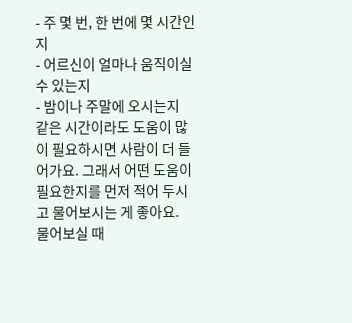- 주 몇 번, 한 번에 몇 시간인지
- 어르신이 얼마나 움직이실 수 있는지
- 밤이나 주말에 오시는지
같은 시간이라도 도움이 많이 필요하시면 사람이 더 들어가요. 그래서 어떤 도움이 필요한지를 먼저 적어 두시고 물어보시는 게 좋아요.
물어보실 때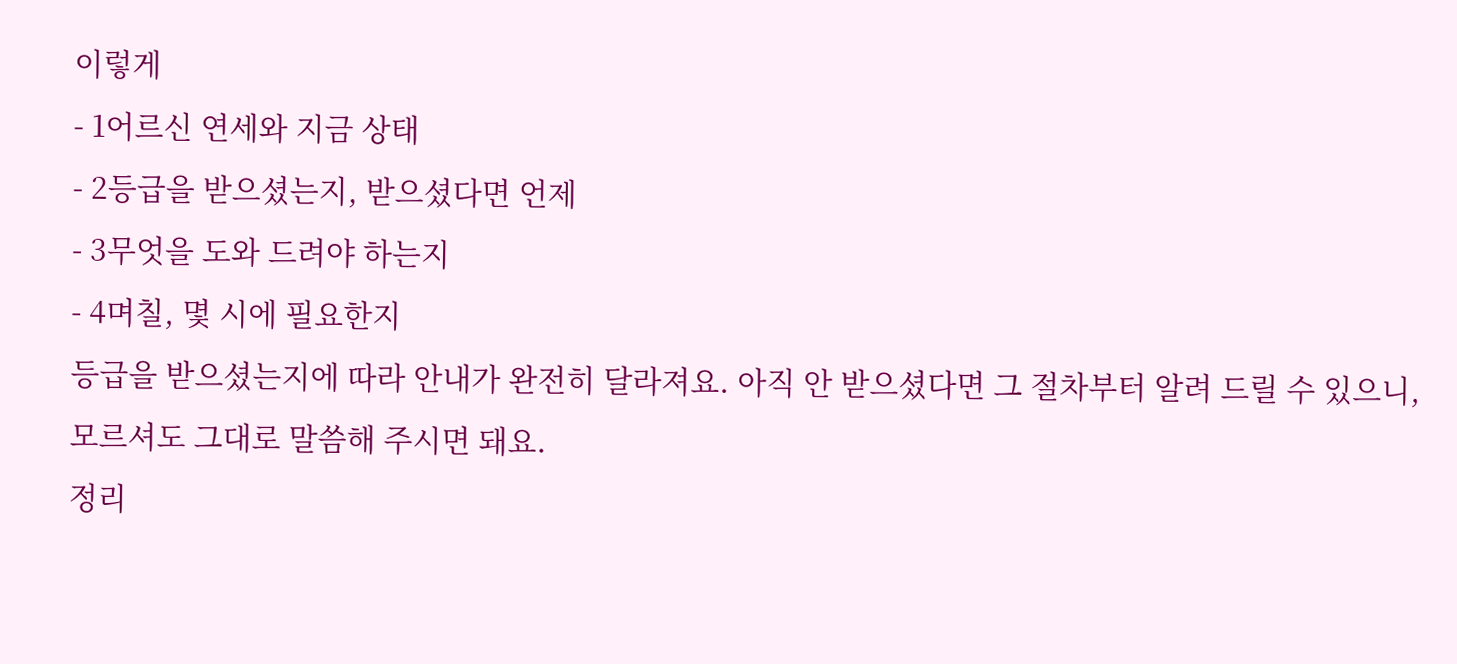이렇게
- 1어르신 연세와 지금 상태
- 2등급을 받으셨는지, 받으셨다면 언제
- 3무엇을 도와 드려야 하는지
- 4며칠, 몇 시에 필요한지
등급을 받으셨는지에 따라 안내가 완전히 달라져요. 아직 안 받으셨다면 그 절차부터 알려 드릴 수 있으니, 모르셔도 그대로 말씀해 주시면 돼요.
정리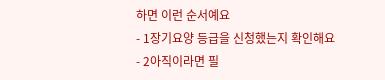하면 이런 순서예요
- 1장기요양 등급을 신청했는지 확인해요
- 2아직이라면 필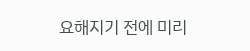요해지기 전에 미리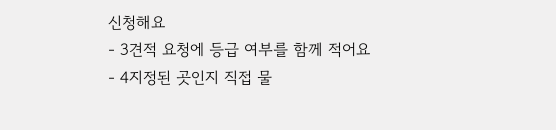신청해요
- 3견적 요청에 등급 여부를 함께 적어요
- 4지정된 곳인지 직접 물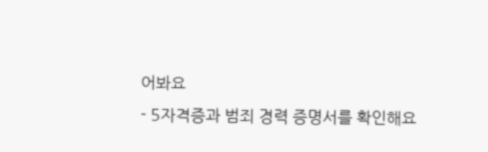어봐요
- 5자격증과 범죄 경력 증명서를 확인해요